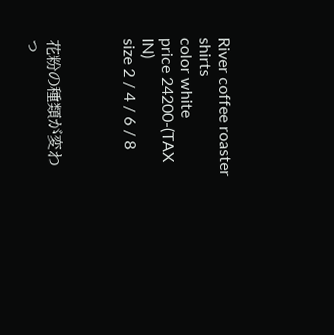River coffee roaster shirts
color white
price 24200-(TAX IN)
size 2 / 4 / 6 / 8



花粉の種類が変わっ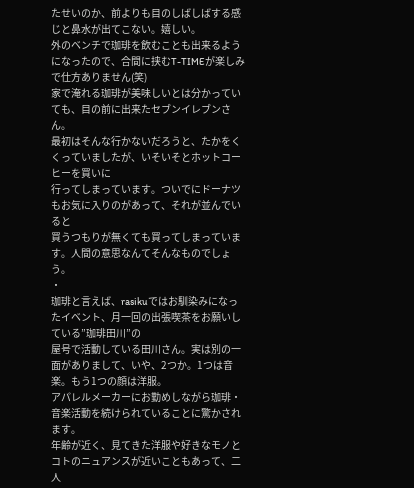たせいのか、前よりも目のしばしばする感じと鼻水が出てこない。嬉しい。
外のベンチで珈琲を飲むことも出来るようになったので、合間に挟むT-TIMEが楽しみで仕方ありません(笑)
家で淹れる珈琲が美味しいとは分かっていても、目の前に出来たセブンイレブンさん。
最初はそんな行かないだろうと、たかをくくっていましたが、いそいそとホットコーヒーを買いに
行ってしまっています。ついでにドーナツもお気に入りのがあって、それが並んでいると
買うつもりが無くても買ってしまっています。人間の意思なんてそんなものでしょう。
・
珈琲と言えば、rasikuではお馴染みになったイベント、月一回の出張喫茶をお願いしている”珈琲田川”の
屋号で活動している田川さん。実は別の一面がありまして、いや、2つか。1つは音楽。もう1つの顔は洋服。
アパレルメーカーにお勤めしながら珈琲・音楽活動を続けられていることに驚かされます。
年齢が近く、見てきた洋服や好きなモノとコトのニュアンスが近いこともあって、二人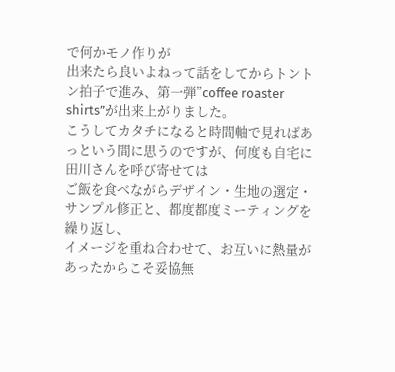で何かモノ作りが
出来たら良いよねって話をしてからトントン拍子で進み、第一弾”coffee roaster shirts”が出来上がりました。
こうしてカタチになると時間軸で見ればあっという間に思うのですが、何度も自宅に田川さんを呼び寄せては
ご飯を食べながらデザイン・生地の選定・サンプル修正と、都度都度ミーティングを繰り返し、
イメージを重ね合わせて、お互いに熱量があったからこそ妥協無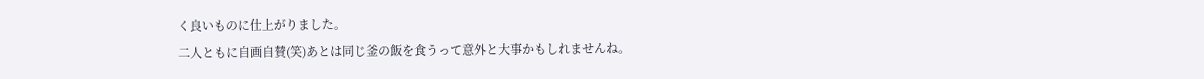く良いものに仕上がりました。
二人ともに自画自賛(笑)あとは同じ釜の飯を食うって意外と大事かもしれませんね。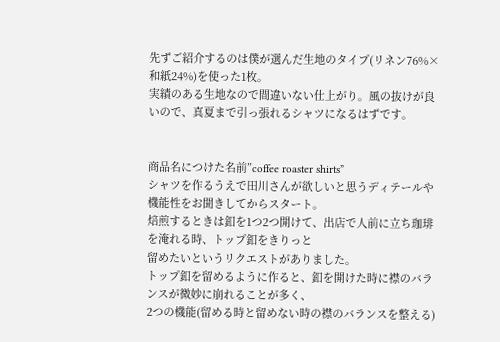先ずご紹介するのは僕が選んだ生地のタイプ(リネン76%×和紙24%)を使った1枚。
実績のある生地なので間違いない仕上がり。風の抜けが良いので、真夏まで引っ張れるシャツになるはずです。


商品名につけた名前”coffee roaster shirts”
シャツを作るうえで田川さんが欲しいと思うディテールや機能性をお聞きしてからスタート。
焙煎するときは釦を1つ2つ開けて、出店で人前に立ち珈琲を淹れる時、トップ釦をきりっと
留めたいというリクエストがありました。
トップ釦を留めるように作ると、釦を開けた時に襟のバランスが微妙に崩れることが多く、
2つの機能(留める時と留めない時の襟のバランスを整える)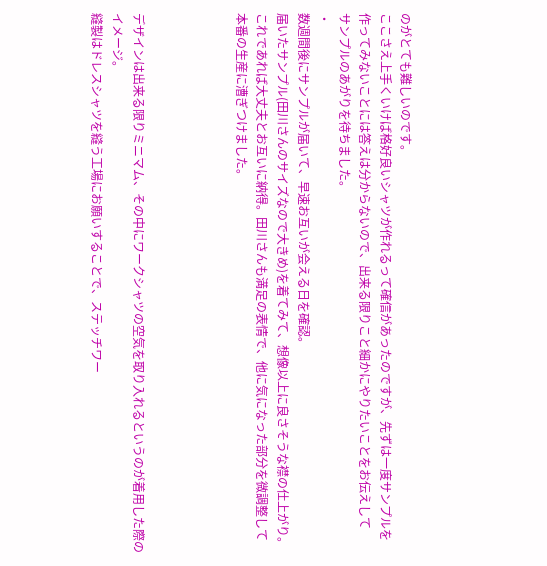のがとても難しいのです。
ここさえ上手くいけば格好良いシャツが作れるって確信があったのですが、先ずは一度サンプルを
作ってみないことには答えは分からないので、出来る限りこと細かにやりたいことをお伝えして
サンプルのあがりを待ちました。
・
数週間後にサンプルが届いて、早速お互いが会える日を確認。
届いたサンプル(田川さんのサイズなので大きめ)を着てみて、想像以上に良さそうな襟の仕上がり。
これであれば大丈夫とお互いに納得。田川さんも満足の表情で、他に気になった部分を微調整して
本番の生産に漕ぎつけました。




デザインは出来る限りミニマム、その中にワークシャツの空気を取り入れるというのが着用した際のイメージ。
縫製はドレスシャツを縫う工場にお願いすることで、ステッチワー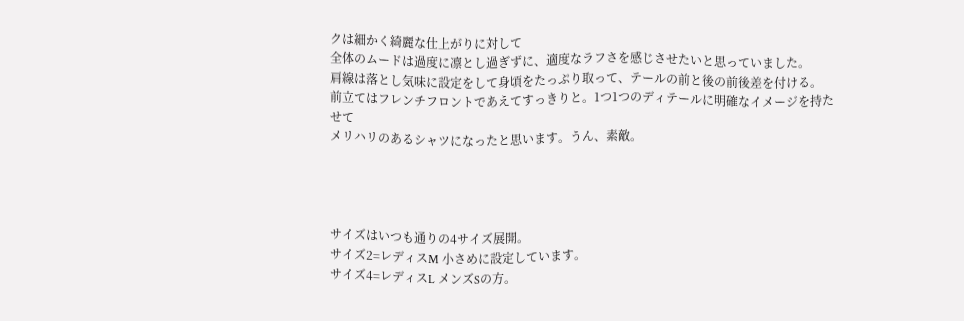クは細かく綺麗な仕上がりに対して
全体のムードは過度に凛とし過ぎずに、適度なラフさを感じさせたいと思っていました。
肩線は落とし気味に設定をして身頃をたっぷり取って、テールの前と後の前後差を付ける。
前立てはフレンチフロントであえてすっきりと。1つ1つのディテールに明確なイメージを持たせて
メリハリのあるシャツになったと思います。うん、素敵。




サイズはいつも通りの4サイズ展開。
サイズ2=レディスM 小さめに設定しています。
サイズ4=レディスL メンズSの方。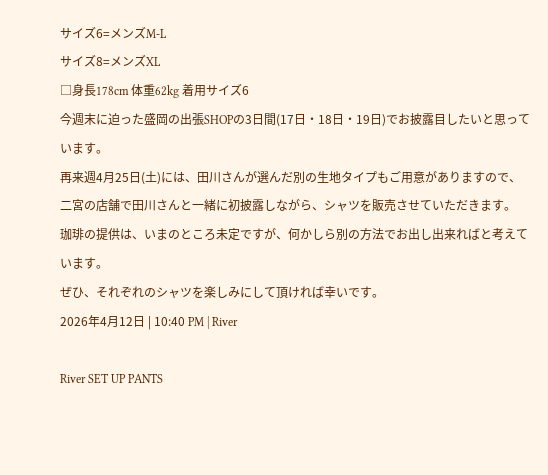サイズ6=メンズM-L
サイズ8=メンズXL
□身長178cm 体重62kg 着用サイズ6
今週末に迫った盛岡の出張SHOPの3日間(17日・18日・19日)でお披露目したいと思っています。
再来週4月25日(土)には、田川さんが選んだ別の生地タイプもご用意がありますので、
二宮の店舗で田川さんと一緒に初披露しながら、シャツを販売させていただきます。
珈琲の提供は、いまのところ未定ですが、何かしら別の方法でお出し出来ればと考えています。
ぜひ、それぞれのシャツを楽しみにして頂ければ幸いです。
2026年4月12日 | 10:40 PM | River

River SET UP PANTS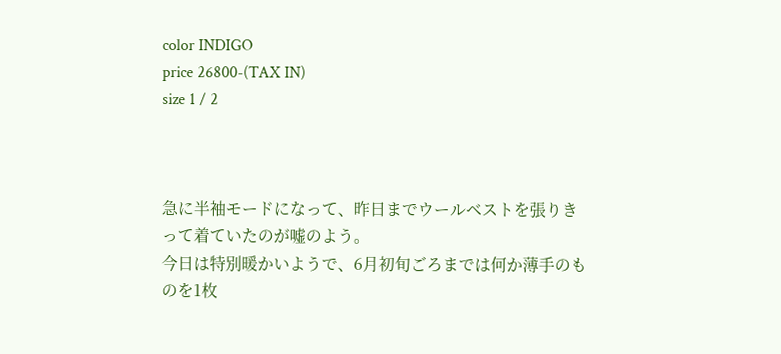color INDIGO
price 26800-(TAX IN)
size 1 / 2



急に半袖モードになって、昨日までウールベストを張りきって着ていたのが嘘のよう。
今日は特別暖かいようで、6月初旬ごろまでは何か薄手のものを1枚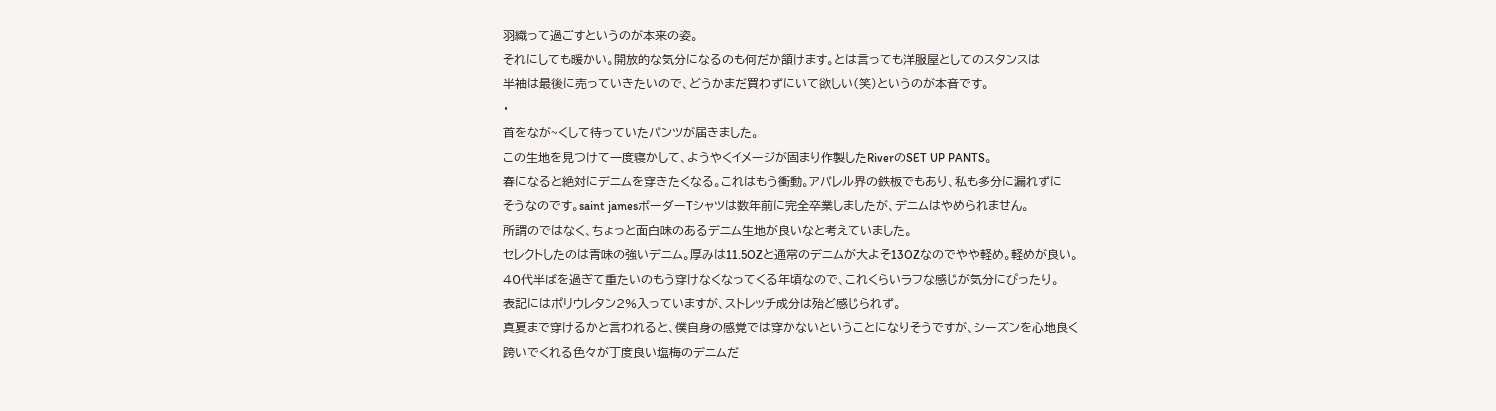羽織って過ごすというのが本来の姿。
それにしても暖かい。開放的な気分になるのも何だか頷けます。とは言っても洋服屋としてのスタンスは
半袖は最後に売っていきたいので、どうかまだ買わずにいて欲しい(笑)というのが本音です。
・
首をなが~くして待っていたパンツが届きました。
この生地を見つけて一度寝かして、ようやくイメージが固まり作製したRiverのSET UP PANTS。
春になると絶対にデニムを穿きたくなる。これはもう衝動。アパレル界の鉄板でもあり、私も多分に漏れずに
そうなのです。saint jamesボーダーTシャツは数年前に完全卒業しましたが、デニムはやめられません。
所謂のではなく、ちょっと面白味のあるデニム生地が良いなと考えていました。
セレクトしたのは青味の強いデニム。厚みは11.5OZと通常のデニムが大よそ13OZなのでやや軽め。軽めが良い。
40代半ばを過ぎて重たいのもう穿けなくなってくる年頃なので、これくらいラフな感じが気分にぴったり。
表記にはポリウレタン2%入っていますが、ストレッチ成分は殆ど感じられず。
真夏まで穿けるかと言われると、僕自身の感覚では穿かないということになりそうですが、シーズンを心地良く
跨いでくれる色々が丁度良い塩梅のデニムだ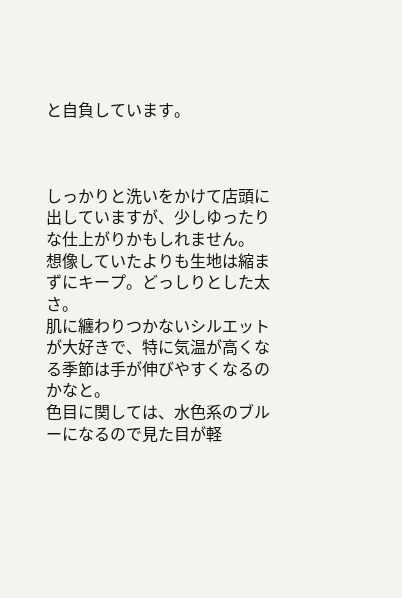と自負しています。



しっかりと洗いをかけて店頭に出していますが、少しゆったりな仕上がりかもしれません。
想像していたよりも生地は縮まずにキープ。どっしりとした太さ。
肌に纏わりつかないシルエットが大好きで、特に気温が高くなる季節は手が伸びやすくなるのかなと。
色目に関しては、水色系のブルーになるので見た目が軽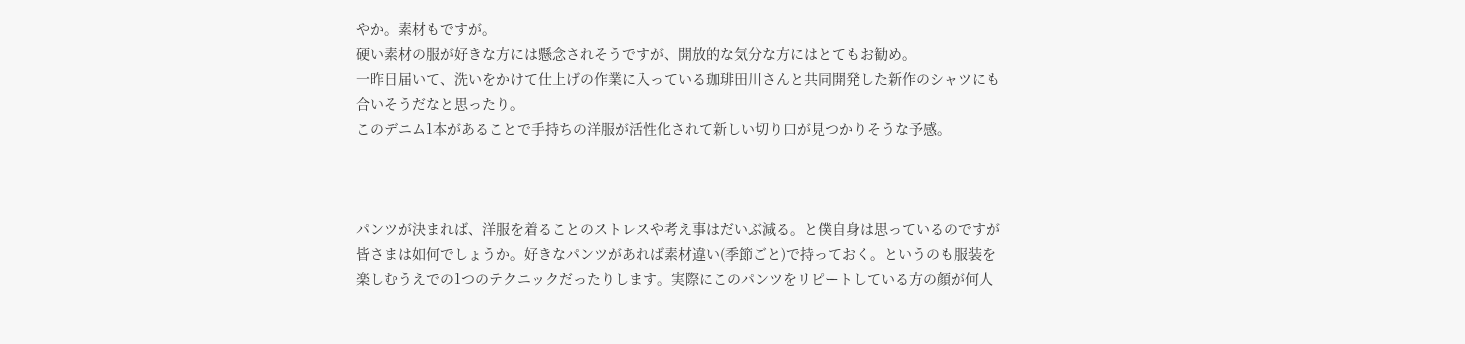やか。素材もですが。
硬い素材の服が好きな方には懸念されそうですが、開放的な気分な方にはとてもお勧め。
一昨日届いて、洗いをかけて仕上げの作業に入っている珈琲田川さんと共同開発した新作のシャツにも
合いそうだなと思ったり。
このデニム1本があることで手持ちの洋服が活性化されて新しい切り口が見つかりそうな予感。



パンツが決まれば、洋服を着ることのストレスや考え事はだいぶ減る。と僕自身は思っているのですが
皆さまは如何でしょうか。好きなパンツがあれば素材違い(季節ごと)で持っておく。というのも服装を
楽しむうえでの1つのテクニックだったりします。実際にこのパンツをリピートしている方の顔が何人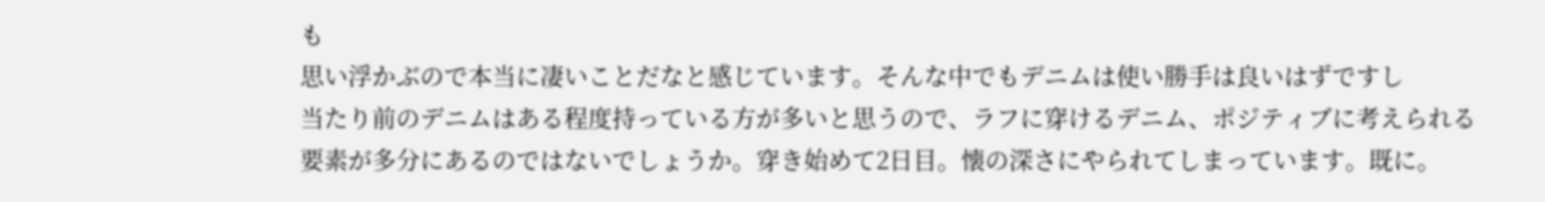も
思い浮かぶので本当に凄いことだなと感じています。そんな中でもデニムは使い勝手は良いはずですし
当たり前のデニムはある程度持っている方が多いと思うので、ラフに穿けるデニム、ポジティブに考えられる
要素が多分にあるのではないでしょうか。穿き始めて2日目。懐の深さにやられてしまっています。既に。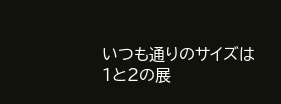いつも通りのサイズは1と2の展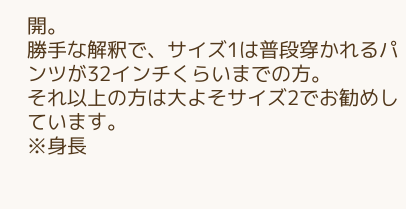開。
勝手な解釈で、サイズ1は普段穿かれるパンツが32インチくらいまでの方。
それ以上の方は大よそサイズ2でお勧めしています。
※身長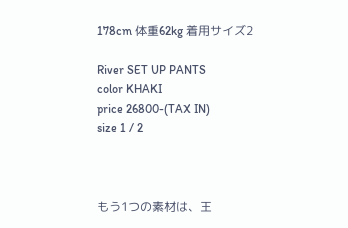178cm 体重62kg 着用サイズ2

River SET UP PANTS
color KHAKI
price 26800-(TAX IN)
size 1 / 2



もう1つの素材は、王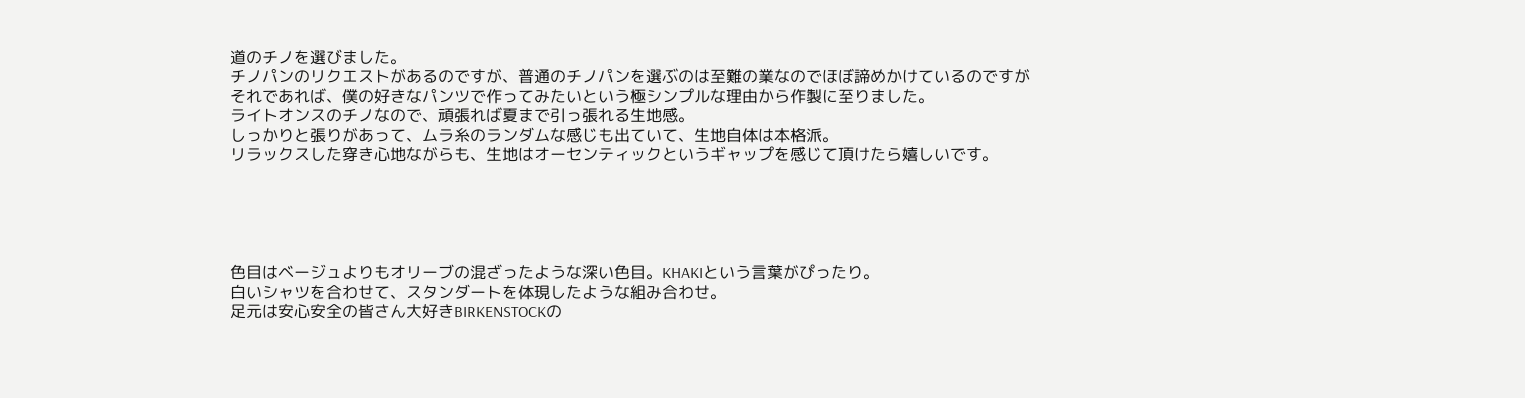道のチノを選びました。
チノパンのリクエストがあるのですが、普通のチノパンを選ぶのは至難の業なのでほぼ諦めかけているのですが
それであれば、僕の好きなパンツで作ってみたいという極シンプルな理由から作製に至りました。
ライトオンスのチノなので、頑張れば夏まで引っ張れる生地感。
しっかりと張りがあって、ムラ糸のランダムな感じも出ていて、生地自体は本格派。
リラックスした穿き心地ながらも、生地はオーセンティックというギャップを感じて頂けたら嬉しいです。





色目はベージュよりもオリーブの混ざったような深い色目。KHAKIという言葉がぴったり。
白いシャツを合わせて、スタンダートを体現したような組み合わせ。
足元は安心安全の皆さん大好きBIRKENSTOCKの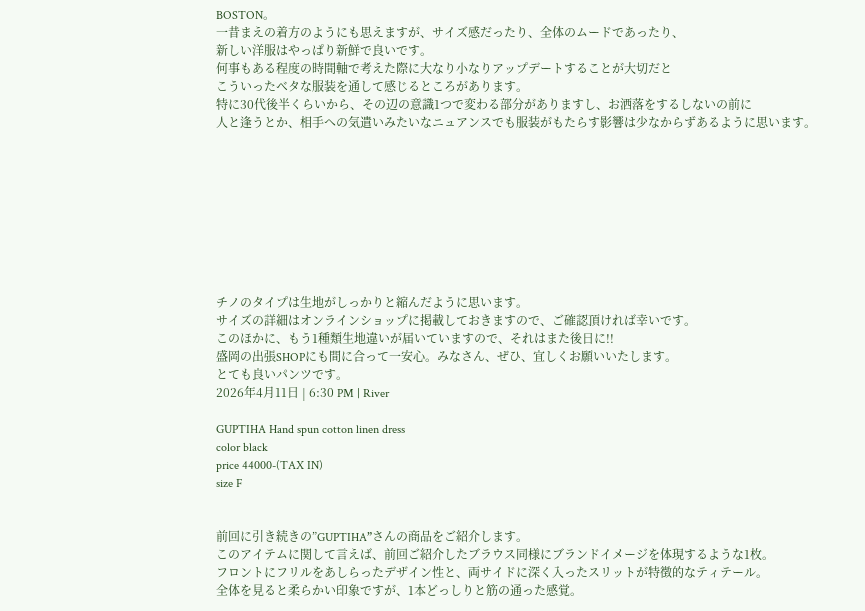BOSTON。
一昔まえの着方のようにも思えますが、サイズ感だったり、全体のムードであったり、
新しい洋服はやっぱり新鮮で良いです。
何事もある程度の時間軸で考えた際に大なり小なりアップデートすることが大切だと
こういったベタな服装を通して感じるところがあります。
特に30代後半くらいから、その辺の意識1つで変わる部分がありますし、お洒落をするしないの前に
人と逢うとか、相手への気遣いみたいなニュアンスでも服装がもたらす影響は少なからずあるように思います。









チノのタイプは生地がしっかりと縮んだように思います。
サイズの詳細はオンラインショップに掲載しておきますので、ご確認頂ければ幸いです。
このほかに、もう1種類生地違いが届いていますので、それはまた後日に!!
盛岡の出張SHOPにも間に合って一安心。みなさん、ぜひ、宜しくお願いいたします。
とても良いパンツです。
2026年4月11日 | 6:30 PM | River

GUPTIHA Hand spun cotton linen dress
color black
price 44000-(TAX IN)
size F


前回に引き続きの”GUPTIHA”さんの商品をご紹介します。
このアイテムに関して言えば、前回ご紹介したブラウス同様にブランドイメージを体現するような1枚。
フロントにフリルをあしらったデザイン性と、両サイドに深く入ったスリットが特徴的なティテール。
全体を見ると柔らかい印象ですが、1本どっしりと筋の通った感覚。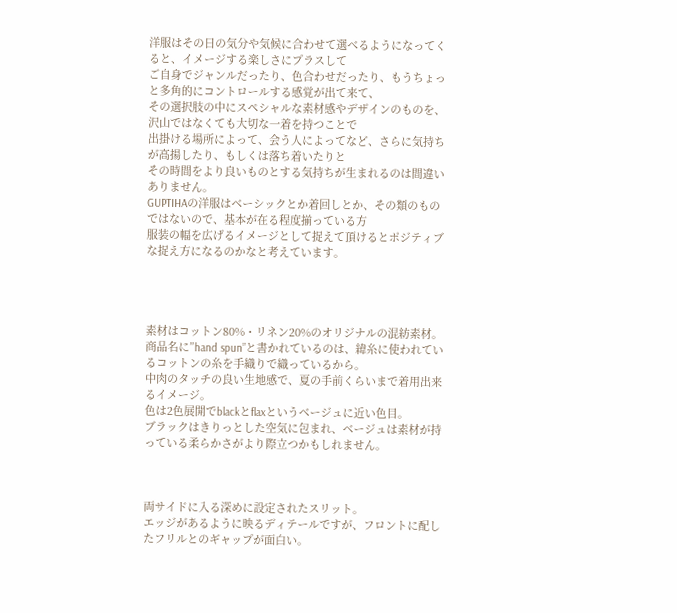洋服はその日の気分や気候に合わせて選べるようになってくると、イメージする楽しさにプラスして
ご自身でジャンルだったり、色合わせだったり、もうちょっと多角的にコントロールする感覚が出て来て、
その選択肢の中にスペシャルな素材感やデザインのものを、沢山ではなくても大切な一着を持つことで
出掛ける場所によって、会う人によってなど、さらに気持ちが高揚したり、もしくは落ち着いたりと
その時間をより良いものとする気持ちが生まれるのは間違いありません。
GUPTIHAの洋服はベーシックとか着回しとか、その類のものではないので、基本が在る程度揃っている方
服装の幅を広げるイメージとして捉えて頂けるとポジティブな捉え方になるのかなと考えています。




素材はコットン80%・リネン20%のオリジナルの混紡素材。
商品名に”hand spun”と書かれているのは、緯糸に使われているコットンの糸を手織りで織っているから。
中肉のタッチの良い生地感で、夏の手前くらいまで着用出来るイメージ。
色は2色展開でblackとflaxというベージュに近い色目。
ブラックはきりっとした空気に包まれ、ベージュは素材が持っている柔らかさがより際立つかもしれません。



両サイドに入る深めに設定されたスリット。
エッジがあるように映るディテールですが、フロントに配したフリルとのギャップが面白い。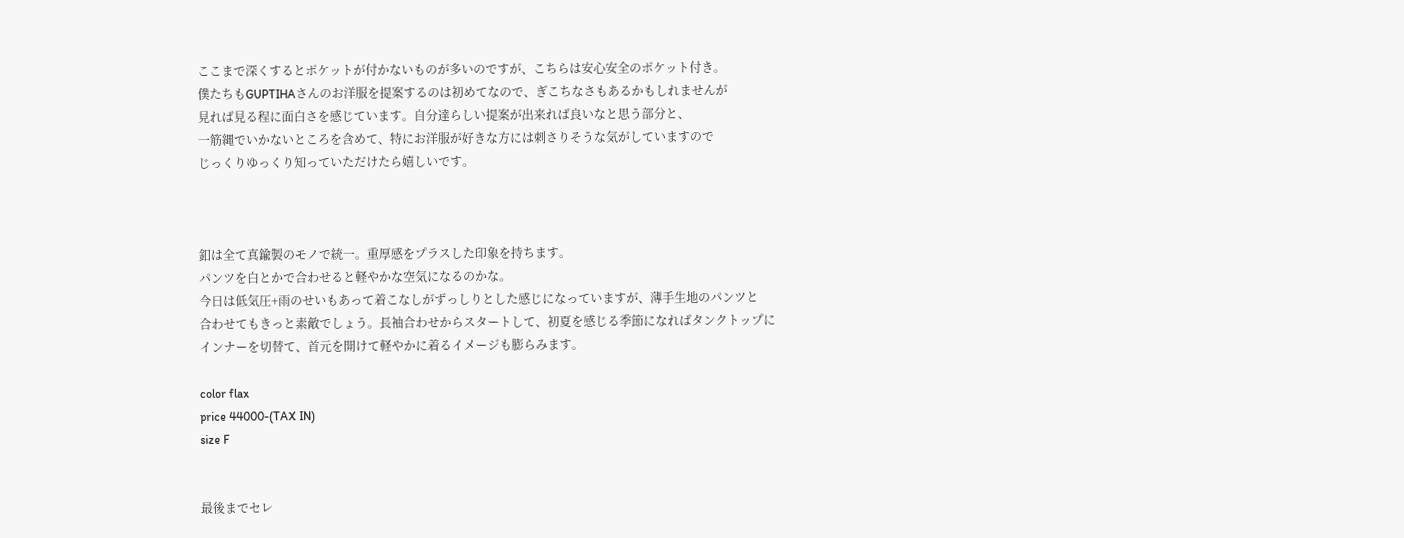ここまで深くするとポケットが付かないものが多いのですが、こちらは安心安全のポケット付き。
僕たちもGUPTIHAさんのお洋服を提案するのは初めてなので、ぎこちなさもあるかもしれませんが
見れば見る程に面白さを感じています。自分達らしい提案が出来れば良いなと思う部分と、
一筋縄でいかないところを含めて、特にお洋服が好きな方には刺さりそうな気がしていますので
じっくりゆっくり知っていただけたら嬉しいです。



釦は全て真鍮製のモノで統一。重厚感をプラスした印象を持ちます。
パンツを白とかで合わせると軽やかな空気になるのかな。
今日は低気圧+雨のせいもあって着こなしがずっしりとした感じになっていますが、薄手生地のパンツと
合わせてもきっと素敵でしょう。長袖合わせからスタートして、初夏を感じる季節になればタンクトップに
インナーを切替て、首元を開けて軽やかに着るイメージも膨らみます。

color flax
price 44000-(TAX IN)
size F


最後までセレ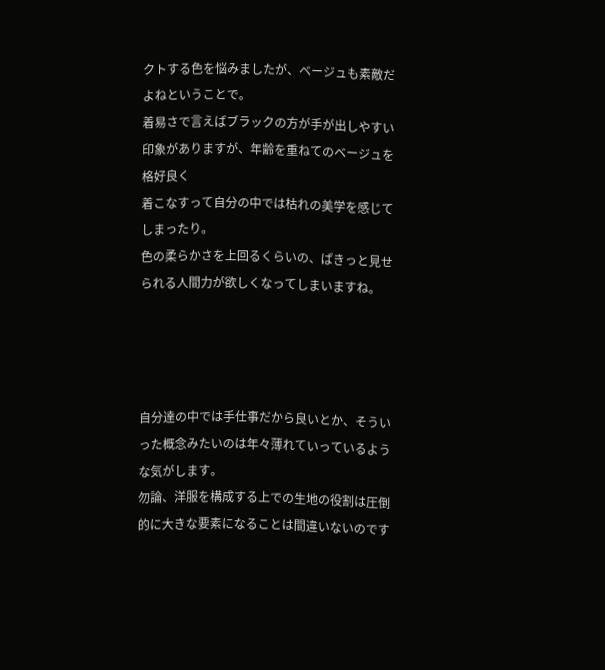クトする色を悩みましたが、ベージュも素敵だよねということで。
着易さで言えばブラックの方が手が出しやすい印象がありますが、年齢を重ねてのベージュを格好良く
着こなすって自分の中では枯れの美学を感じてしまったり。
色の柔らかさを上回るくらいの、ぱきっと見せられる人間力が欲しくなってしまいますね。




自分達の中では手仕事だから良いとか、そういった概念みたいのは年々薄れていっているような気がします。
勿論、洋服を構成する上での生地の役割は圧倒的に大きな要素になることは間違いないのです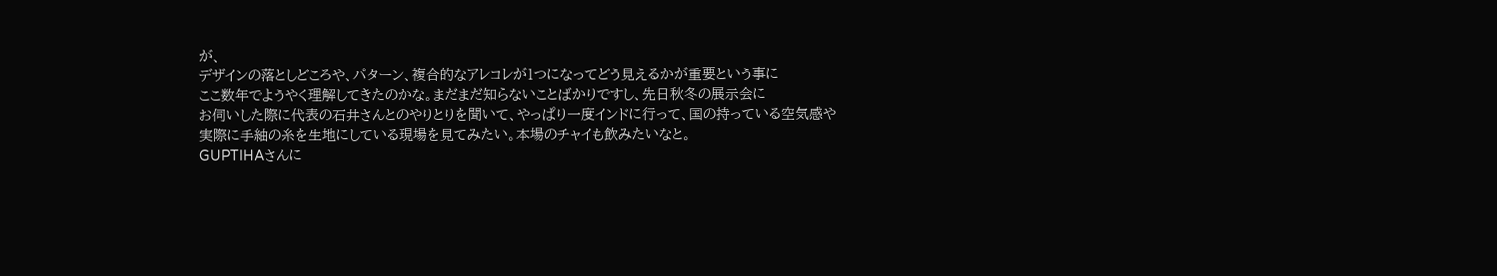が、
デザインの落としどころや、パターン、複合的なアレコレが1つになってどう見えるかが重要という事に
ここ数年でようやく理解してきたのかな。まだまだ知らないことばかりですし、先日秋冬の展示会に
お伺いした際に代表の石井さんとのやりとりを聞いて、やっぱり一度インドに行って、国の持っている空気感や
実際に手紬の糸を生地にしている現場を見てみたい。本場のチャイも飲みたいなと。
GUPTIHAさんに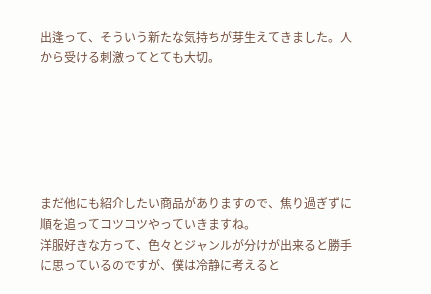出逢って、そういう新たな気持ちが芽生えてきました。人から受ける刺激ってとても大切。






まだ他にも紹介したい商品がありますので、焦り過ぎずに順を追ってコツコツやっていきますね。
洋服好きな方って、色々とジャンルが分けが出来ると勝手に思っているのですが、僕は冷静に考えると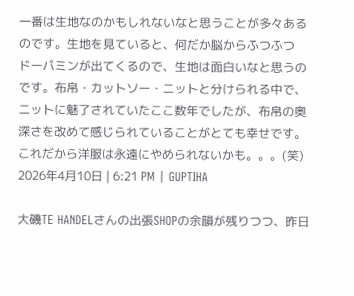一番は生地なのかもしれないなと思うことが多々あるのです。生地を見ていると、何だか脳からふつふつ
ドーパミンが出てくるので、生地は面白いなと思うのです。布帛・カットソー・ニットと分けられる中で、
ニットに魅了されていたここ数年でしたが、布帛の奥深さを改めて感じられていることがとても幸せです。
これだから洋服は永遠にやめられないかも。。。(笑)
2026年4月10日 | 6:21 PM | GUPTIHA

大磯TE HANDELさんの出張SHOPの余韻が残りつつ、昨日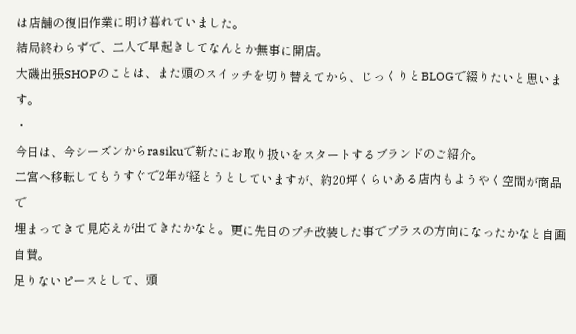は店舗の復旧作業に明け暮れていました。
結局終わらずで、二人で早起きしてなんとか無事に開店。
大磯出張SHOPのことは、また頭のスイッチを切り替えてから、じっくりとBLOGで綴りたいと思います。
・
今日は、今シーズンからrasikuで新たにお取り扱いをスタートするブランドのご紹介。
二宮へ移転してもうすぐで2年が経とうとしていますが、約20坪くらいある店内もようやく空間が商品で
埋まってきて見応えが出てきたかなと。更に先日のプチ改装した事でプラスの方向になったかなと自画自賛。
足りないピースとして、頭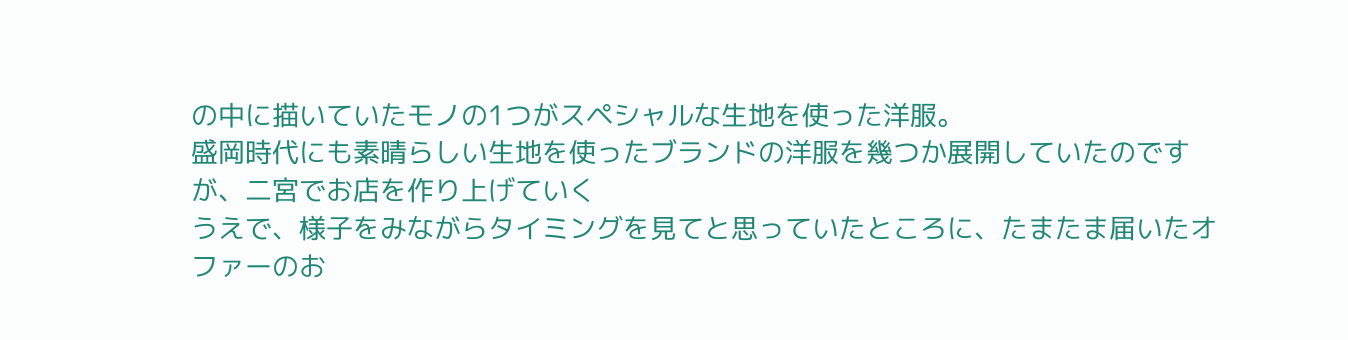の中に描いていたモノの1つがスペシャルな生地を使った洋服。
盛岡時代にも素晴らしい生地を使ったブランドの洋服を幾つか展開していたのですが、二宮でお店を作り上げていく
うえで、様子をみながらタイミングを見てと思っていたところに、たまたま届いたオファーのお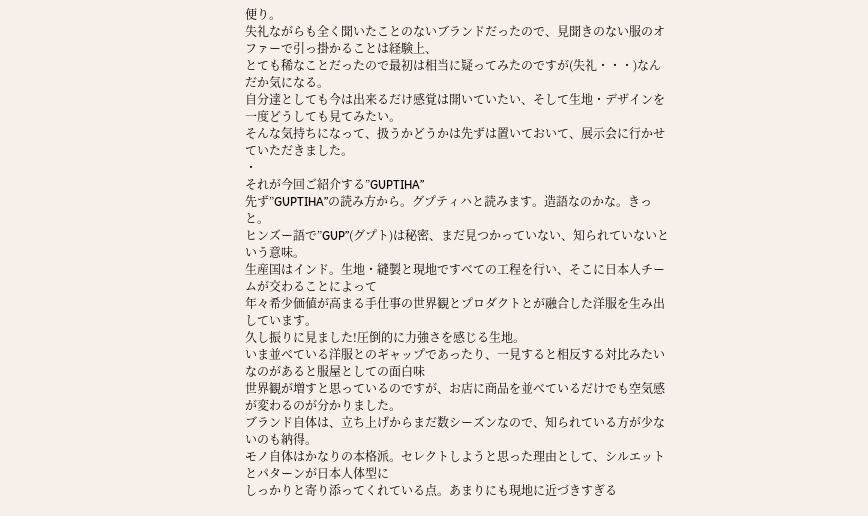便り。
失礼ながらも全く聞いたことのないブランドだったので、見聞きのない服のオファーで引っ掛かることは経験上、
とても稀なことだったので最初は相当に疑ってみたのですが(失礼・・・)なんだか気になる。
自分達としても今は出来るだけ感覚は開いていたい、そして生地・デザインを一度どうしても見てみたい。
そんな気持ちになって、扱うかどうかは先ずは置いておいて、展示会に行かせていただきました。
・
それが今回ご紹介する”GUPTIHA”
先ず”GUPTIHA”の読み方から。グプティハと読みます。造語なのかな。きっと。
ヒンズー語で”GUP”(グプト)は秘密、まだ見つかっていない、知られていないという意味。
生産国はインド。生地・縫製と現地ですべての工程を行い、そこに日本人チームが交わることによって
年々希少価値が高まる手仕事の世界観とプロダクトとが融合した洋服を生み出しています。
久し振りに見ました!圧倒的に力強さを感じる生地。
いま並べている洋服とのギャップであったり、一見すると相反する対比みたいなのがあると服屋としての面白味
世界観が増すと思っているのですが、お店に商品を並べているだけでも空気感が変わるのが分かりました。
ブランド自体は、立ち上げからまだ数シーズンなので、知られている方が少ないのも納得。
モノ自体はかなりの本格派。セレクトしようと思った理由として、シルエットとパターンが日本人体型に
しっかりと寄り添ってくれている点。あまりにも現地に近づきすぎる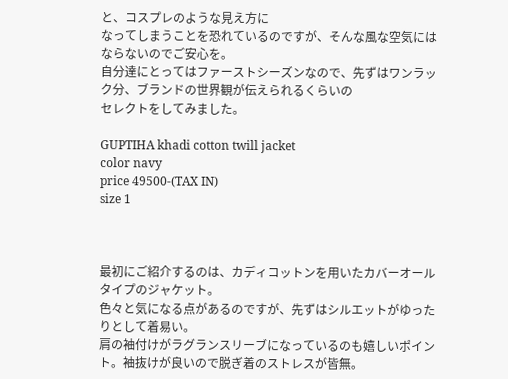と、コスプレのような見え方に
なってしまうことを恐れているのですが、そんな風な空気にはならないのでご安心を。
自分達にとってはファーストシーズンなので、先ずはワンラック分、ブランドの世界観が伝えられるくらいの
セレクトをしてみました。

GUPTIHA khadi cotton twill jacket
color navy
price 49500-(TAX IN)
size 1



最初にご紹介するのは、カディコットンを用いたカバーオールタイプのジャケット。
色々と気になる点があるのですが、先ずはシルエットがゆったりとして着易い。
肩の袖付けがラグランスリーブになっているのも嬉しいポイント。袖抜けが良いので脱ぎ着のストレスが皆無。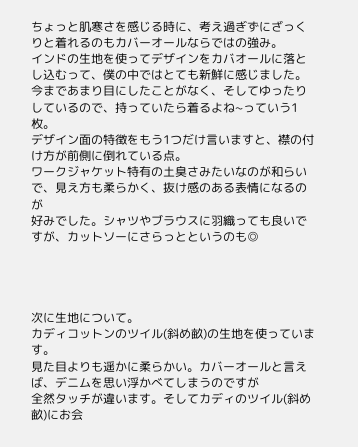ちょっと肌寒さを感じる時に、考え過ぎずにざっくりと着れるのもカバーオールならではの強み。
インドの生地を使ってデザインをカバオールに落とし込むって、僕の中ではとても新鮮に感じました。
今まであまり目にしたことがなく、そしてゆったりしているので、持っていたら着るよね~っていう1枚。
デザイン面の特徴をもう1つだけ言いますと、襟の付け方が前側に倒れている点。
ワークジャケット特有の土臭さみたいなのが和らいで、見え方も柔らかく、抜け感のある表情になるのが
好みでした。シャツやブラウスに羽織っても良いですが、カットソーにさらっとというのも◎




次に生地について。
カディコットンのツイル(斜め畝)の生地を使っています。
見た目よりも遥かに柔らかい。カバーオールと言えば、デニムを思い浮かべてしまうのですが
全然タッチが違います。そしてカディのツイル(斜め畝)にお会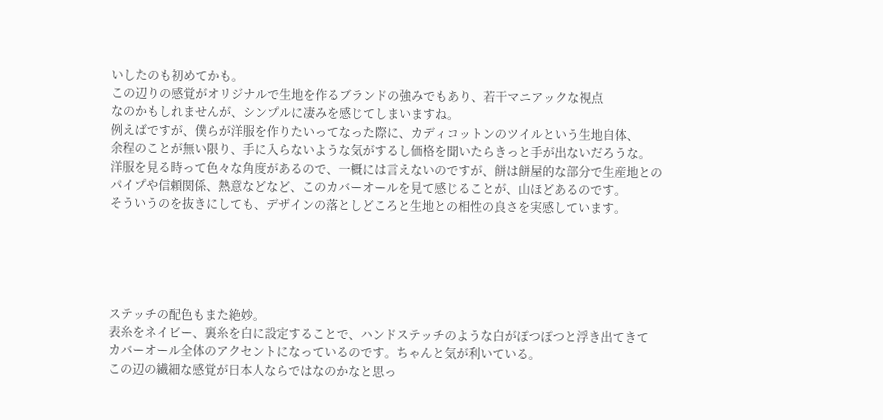いしたのも初めてかも。
この辺りの感覚がオリジナルで生地を作るブランドの強みでもあり、若干マニアックな視点
なのかもしれませんが、シンプルに凄みを感じてしまいますね。
例えばですが、僕らが洋服を作りたいってなった際に、カディコットンのツイルという生地自体、
余程のことが無い限り、手に入らないような気がするし価格を聞いたらきっと手が出ないだろうな。
洋服を見る時って色々な角度があるので、一概には言えないのですが、餅は餅屋的な部分で生産地との
パイプや信頼関係、熱意などなど、このカバーオールを見て感じることが、山ほどあるのです。
そういうのを抜きにしても、デザインの落としどころと生地との相性の良さを実感しています。





ステッチの配色もまた絶妙。
表糸をネイビー、裏糸を白に設定することで、ハンドステッチのような白がぽつぽつと浮き出てきて
カバーオール全体のアクセントになっているのです。ちゃんと気が利いている。
この辺の繊細な感覚が日本人ならではなのかなと思っ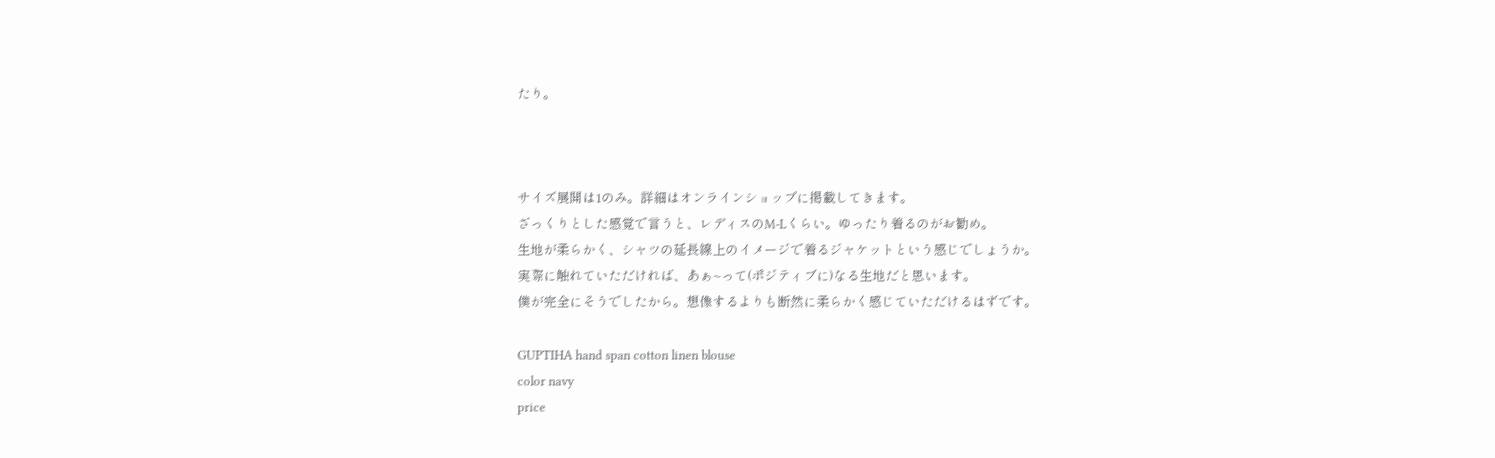たり。



サイズ展開は1のみ。詳細はオンラインショップに掲載してきます。
ざっくりとした感覚で言うと、レディスのM-Lくらい。ゆったり着るのがお勧め。
生地が柔らかく、シャツの延長線上のイメージで着るジャケットという感じでしょうか。
実際に触れていただければ、あぁ~って(ポジティブに)なる生地だと思います。
僕が完全にそうでしたから。想像するよりも断然に柔らかく感じていただけるはずです。

GUPTIHA hand span cotton linen blouse
color navy
price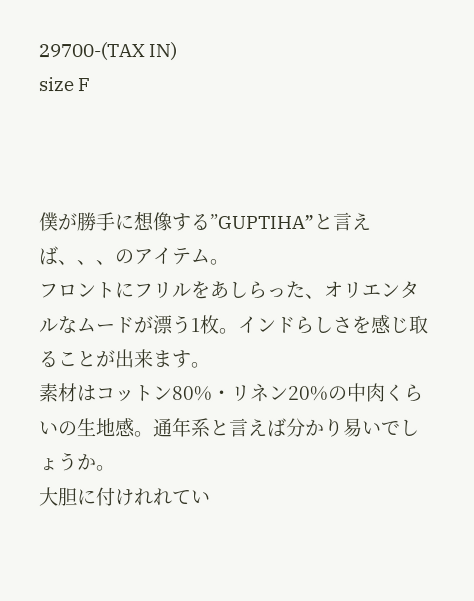29700-(TAX IN)
size F



僕が勝手に想像する”GUPTIHA”と言えば、、、のアイテム。
フロントにフリルをあしらった、オリエンタルなムードが漂う1枚。インドらしさを感じ取ることが出来ます。
素材はコットン80%・リネン20%の中肉くらいの生地感。通年系と言えば分かり易いでしょうか。
大胆に付けれれてい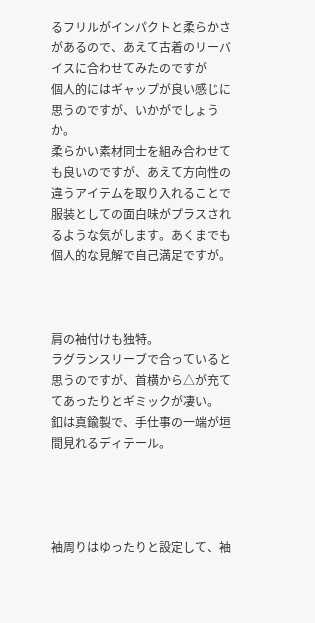るフリルがインパクトと柔らかさがあるので、あえて古着のリーバイスに合わせてみたのですが
個人的にはギャップが良い感じに思うのですが、いかがでしょうか。
柔らかい素材同士を組み合わせても良いのですが、あえて方向性の違うアイテムを取り入れることで
服装としての面白味がプラスされるような気がします。あくまでも個人的な見解で自己満足ですが。



肩の袖付けも独特。
ラグランスリーブで合っていると思うのですが、首横から△が充ててあったりとギミックが凄い。
釦は真鍮製で、手仕事の一端が垣間見れるディテール。




袖周りはゆったりと設定して、袖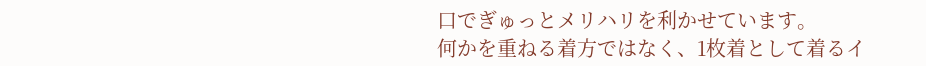口でぎゅっとメリハリを利かせています。
何かを重ねる着方ではなく、1枚着として着るイ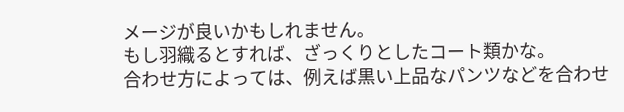メージが良いかもしれません。
もし羽織るとすれば、ざっくりとしたコート類かな。
合わせ方によっては、例えば黒い上品なパンツなどを合わせ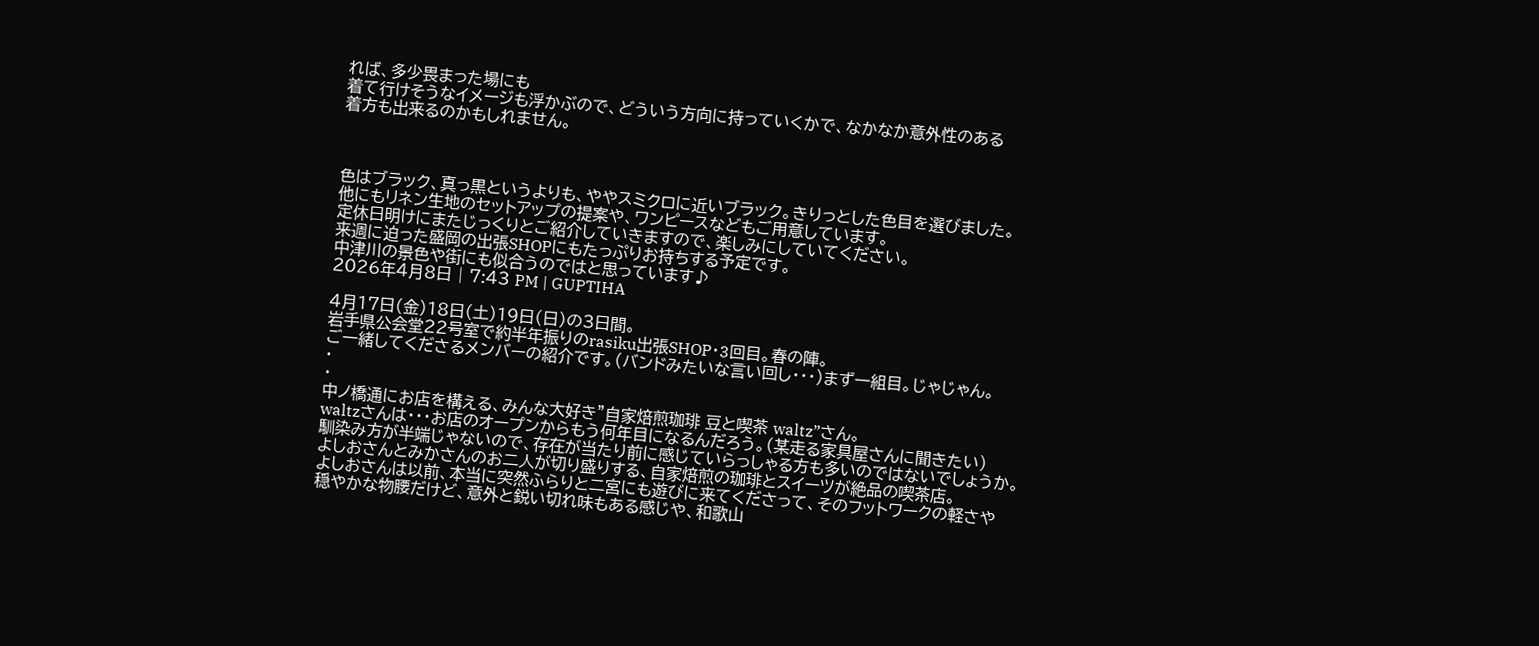れば、多少畏まった場にも
着て行けそうなイメージも浮かぶので、どういう方向に持っていくかで、なかなか意外性のある
着方も出来るのかもしれません。



色はブラック、真っ黒というよりも、ややスミクロに近いブラック。きりっとした色目を選びました。
他にもリネン生地のセットアップの提案や、ワンピースなどもご用意しています。
定休日明けにまたじっくりとご紹介していきますので、楽しみにしていてください。
来週に迫った盛岡の出張SHOPにもたっぷりお持ちする予定です。
中津川の景色や街にも似合うのではと思っています♪
2026年4月8日 | 7:43 PM | GUPTIHA

4月17日(金)18日(土)19日(日)の3日間。
岩手県公会堂22号室で約半年振りのrasiku出張SHOP・3回目。春の陣。
ご一緒してくださるメンバーの紹介です。(バンドみたいな言い回し・・・)まず一組目。じゃじゃん。
・
・
中ノ橋通にお店を構える、みんな大好き”自家焙煎珈琲 豆と喫茶 waltz”さん。
waltzさんは・・・お店のオープンからもう何年目になるんだろう。(某走る家具屋さんに聞きたい)
馴染み方が半端じゃないので、存在が当たり前に感じていらっしゃる方も多いのではないでしょうか。
よしおさんとみかさんのお二人が切り盛りする、自家焙煎の珈琲とスイーツが絶品の喫茶店。
よしおさんは以前、本当に突然ふらりと二宮にも遊びに来てくださって、そのフットワークの軽さや
穏やかな物腰だけど、意外と鋭い切れ味もある感じや、和歌山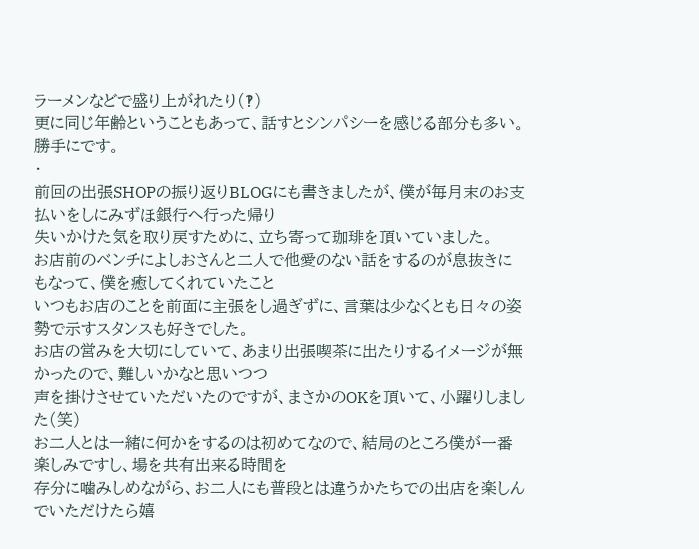ラーメンなどで盛り上がれたり(‽)
更に同じ年齢ということもあって、話すとシンパシーを感じる部分も多い。勝手にです。
・
前回の出張SHOPの振り返りBLOGにも書きましたが、僕が毎月末のお支払いをしにみずほ銀行へ行った帰り
失いかけた気を取り戻すために、立ち寄って珈琲を頂いていました。
お店前のベンチによしおさんと二人で他愛のない話をするのが息抜きにもなって、僕を癒してくれていたこと
いつもお店のことを前面に主張をし過ぎずに、言葉は少なくとも日々の姿勢で示すスタンスも好きでした。
お店の営みを大切にしていて、あまり出張喫茶に出たりするイメージが無かったので、難しいかなと思いつつ
声を掛けさせていただいたのですが、まさかのOKを頂いて、小躍りしました(笑)
お二人とは一緒に何かをするのは初めてなので、結局のところ僕が一番楽しみですし、場を共有出来る時間を
存分に噛みしめながら、お二人にも普段とは違うかたちでの出店を楽しんでいただけたら嬉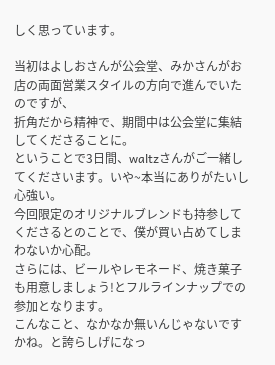しく思っています。

当初はよしおさんが公会堂、みかさんがお店の両面営業スタイルの方向で進んでいたのですが、
折角だから精神で、期間中は公会堂に集結してくださることに。
ということで3日間、waltzさんがご一緒してくださいます。いや~本当にありがたいし心強い。
今回限定のオリジナルブレンドも持参してくださるとのことで、僕が買い占めてしまわないか心配。
さらには、ビールやレモネード、焼き菓子も用意しましょう!とフルラインナップでの参加となります。
こんなこと、なかなか無いんじゃないですかね。と誇らしげになっ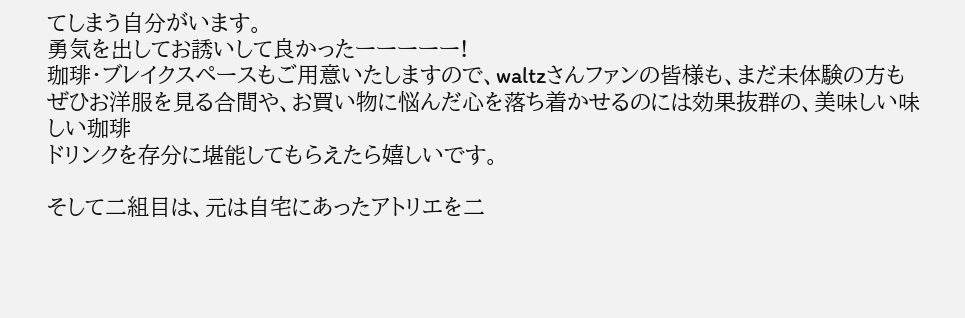てしまう自分がいます。
勇気を出してお誘いして良かったーーーーー!
珈琲・ブレイクスペースもご用意いたしますので、waltzさんファンの皆様も、まだ未体験の方も
ぜひお洋服を見る合間や、お買い物に悩んだ心を落ち着かせるのには効果抜群の、美味しい味しい珈琲
ドリンクを存分に堪能してもらえたら嬉しいです。

そして二組目は、元は自宅にあったアトリエを二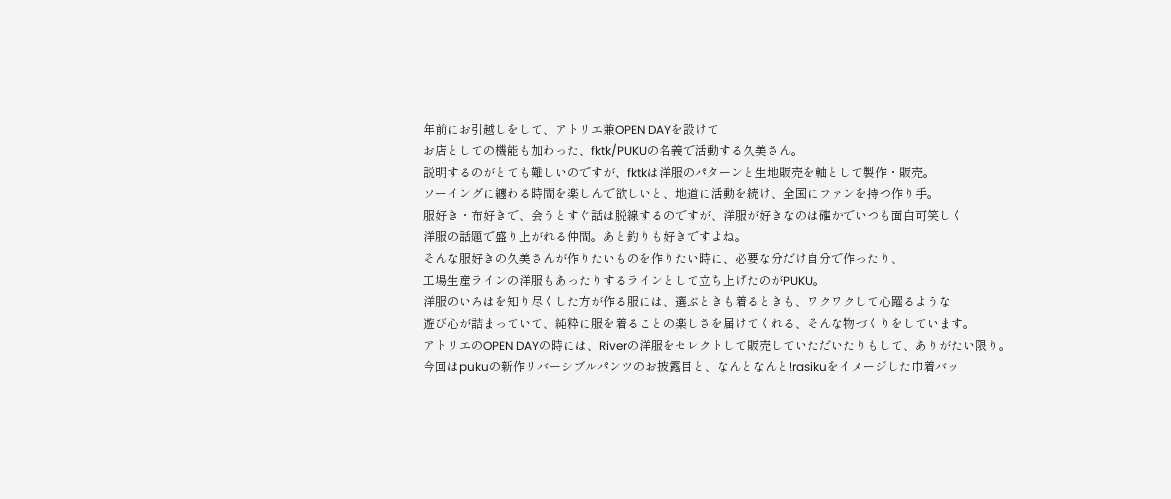年前にお引越しをして、アトリエ兼OPEN DAYを設けて
お店としての機能も加わった、fktk/PUKUの名義で活動する久美さん。
説明するのがとても難しいのですが、fktkは洋服のパターンと生地販売を軸として製作・販売。
ソーイングに纏わる時間を楽しんで欲しいと、地道に活動を続け、全国にファンを持つ作り手。
服好き・布好きで、会うとすぐ話は脱線するのですが、洋服が好きなのは確かでいつも面白可笑しく
洋服の話題で盛り上がれる仲間。あと釣りも好きですよね。
そんな服好きの久美さんが作りたいものを作りたい時に、必要な分だけ自分で作ったり、
工場生産ラインの洋服もあったりするラインとして立ち上げたのがPUKU。
洋服のいろはを知り尽くした方が作る服には、選ぶときも着るときも、ワクワクして心躍るような
遊び心が詰まっていて、純粋に服を着ることの楽しさを届けてくれる、そんな物づくりをしています。
アトリエのOPEN DAYの時には、Riverの洋服をセレクトして販売していただいたりもして、ありがたい限り。
今回はpukuの新作リバーシブルパンツのお披露目と、なんとなんと!rasikuをイメージした巾着バッ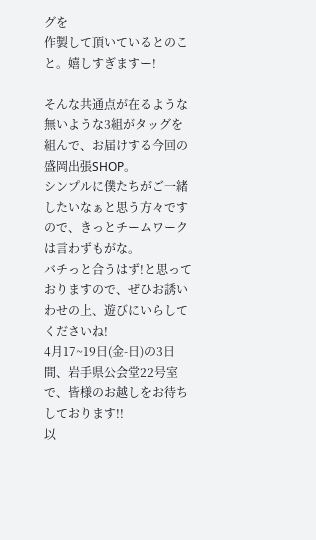グを
作製して頂いているとのこと。嬉しすぎますー!

そんな共通点が在るような無いような3組がタッグを組んで、お届けする今回の盛岡出張SHOP。
シンプルに僕たちがご一緒したいなぁと思う方々ですので、きっとチームワークは言わずもがな。
バチっと合うはず!と思っておりますので、ぜひお誘いわせの上、遊びにいらしてくださいね!
4月17~19日(金-日)の3日間、岩手県公会堂22号室で、皆様のお越しをお待ちしております!!
以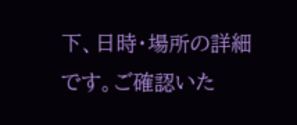下、日時・場所の詳細です。ご確認いた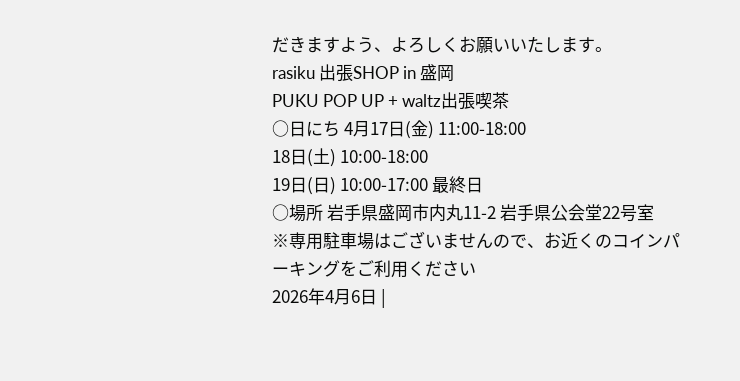だきますよう、よろしくお願いいたします。
rasiku 出張SHOP in 盛岡
PUKU POP UP + waltz出張喫茶
○日にち 4月17日(金) 11:00-18:00
18日(土) 10:00-18:00
19日(日) 10:00-17:00 最終日
○場所 岩手県盛岡市内丸11-2 岩手県公会堂22号室
※専用駐車場はございませんので、お近くのコインパーキングをご利用ください
2026年4月6日 |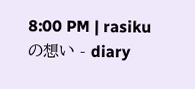8:00 PM | rasikuの想い - diary